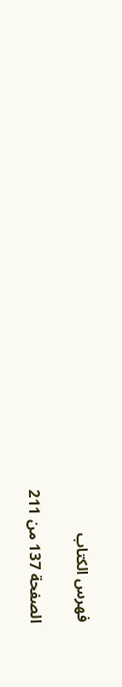فهرس الكتاب

الصفحة 137 من 211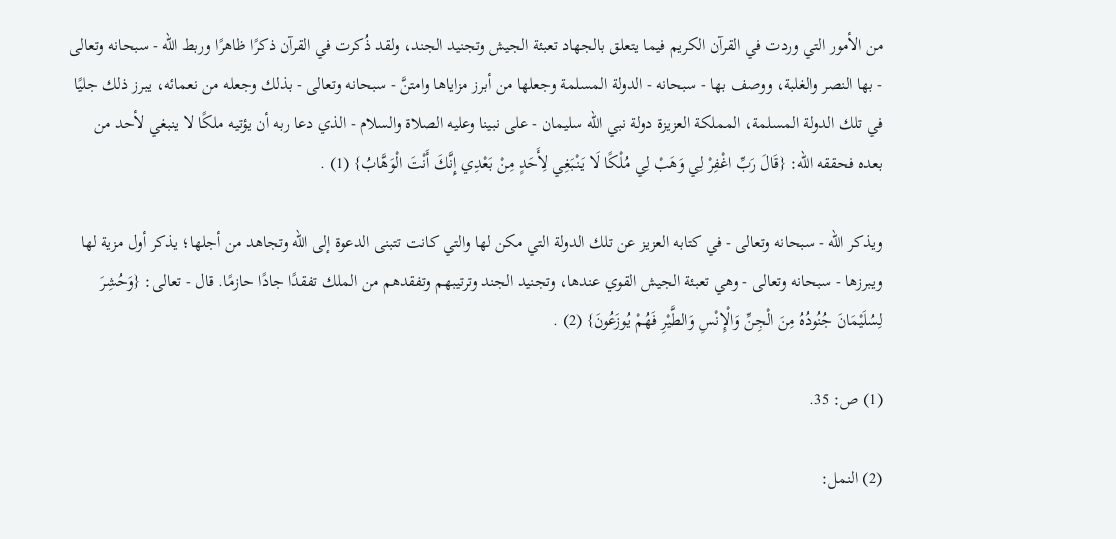من الأمور التي وردت في القرآن الكريم فيما يتعلق بالجهاد تعبئة الجيش وتجنيد الجند، ولقد ذُكرت في القرآن ذكرًا ظاهرًا وربط الله - سبحانه وتعالى - بها النصر والغلبة، ووصف بها - سبحانه - الدولة المسلمة وجعلها من أبرز مزاياها وامتنَّ - سبحانه وتعالى - بذلك وجعله من نعمائه، يبرز ذلك جليًا في تلك الدولة المسلمة، المملكة العزيزة دولة نبي الله سليمان - على نبينا وعليه الصلاة والسلام - الذي دعا ربه أن يؤتيه ملكًا لا ينبغي لأحد من بعده فحققه الله: {قَالَ رَبِّ اغْفِرْ لِي وَهَبْ لِي مُلْكًا لَا يَنْبَغِي لِأَحَدٍ مِنْ بَعْدِي إِنَّكَ أَنْتَ الْوَهَّابُ} (1) .

ويذكر الله - سبحانه وتعالى - في كتابه العزيز عن تلك الدولة التي مكن لها والتي كانت تتبنى الدعوة إلى الله وتجاهد من أجلها؛ يذكر أول مزية لها ويبرزها - سبحانه وتعالى - وهي تعبئة الجيش القوي عندها، وتجنيد الجند وترتيبهم وتفقدهم من الملك تفقدًا جادًا حازمًا. قال - تعالى: {وَحُشِرَ لِسُلَيْمَانَ جُنُودُهُ مِنَ الْجِنِّ وَالْإِنْسِ وَالطَّيْرِ فَهُمْ يُوزَعُونَ} (2) .

(1) ص: 35.

(2) النمل: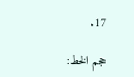17.

حجم الخط: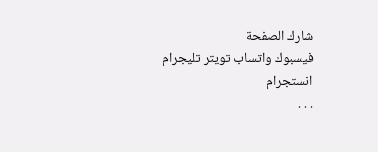شارك الصفحة
فيسبوك واتساب تويتر تليجرام انستجرام
. . .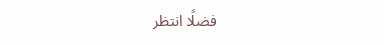فضلًا انتظر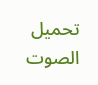تحميل الصوت